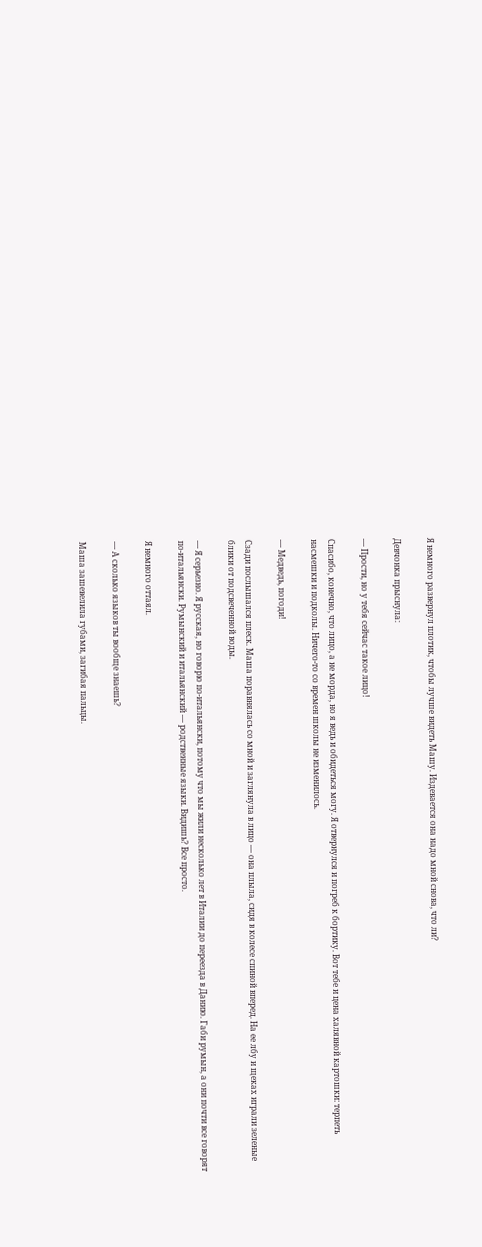Я немного развернул плотик, чтобы лучше видеть Машу. Издевается она надо мной снова, что ли?

Девчонка прыснула:

— Прости, но у тебя сейчас такое лицо!

Спасибо, конечно, что лицо, а не морда, но я ведь и обидеться могу. Я отвернулся и погреб к бортику. Вот тебе и цена халявной картошки: терпеть насмешки и подколы. Ничего-то со времен школы не изменилось.

— Медведь, погоди!

Сзади послышался плеск. Маша поравнялась со мной и заглянула в лицо — она плыла, сидя в колесе спиной вперед. На ее лбу и щеках играли зеленые блики от подсвеченной воды.

— Я серьезно. Я русская, но говорю по-итальянски, потому что мы жили несколько лет в Италии до переезда в Данию. Габи румын, а они почти все говорят по-итальянски. Румынский и итальянский — родственные языки. Видишь? Все просто.

Я немного оттаял.

— А сколько языков ты вообще знаешь?

Маша зашевелила губами, загибая пальцы.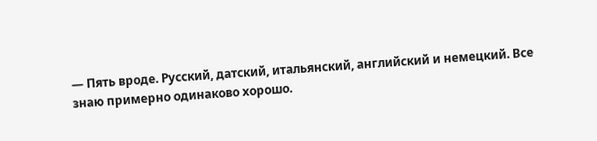— Пять вроде. Русский, датский, итальянский, английский и немецкий. Все знаю примерно одинаково хорошо.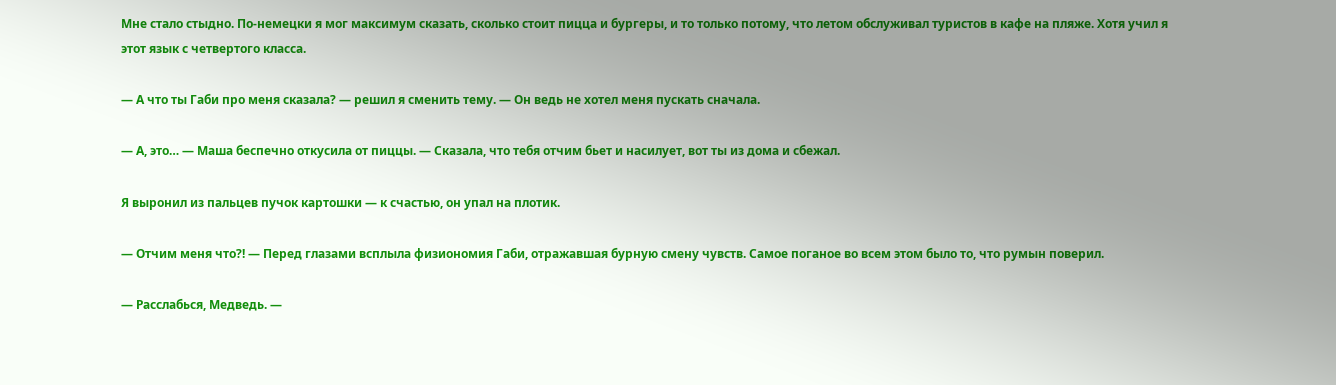Мне стало стыдно. По-немецки я мог максимум сказать, сколько стоит пицца и бургеры, и то только потому, что летом обслуживал туристов в кафе на пляже. Хотя учил я этот язык с четвертого класса.

— А что ты Габи про меня сказала? — решил я сменить тему. — Он ведь не хотел меня пускать сначала.

— А, это… — Маша беспечно откусила от пиццы. — Сказала, что тебя отчим бьет и насилует, вот ты из дома и сбежал.

Я выронил из пальцев пучок картошки — к счастью, он упал на плотик.

— Отчим меня что?! — Перед глазами всплыла физиономия Габи, отражавшая бурную смену чувств. Самое поганое во всем этом было то, что румын поверил.

— Расслабься, Медведь. —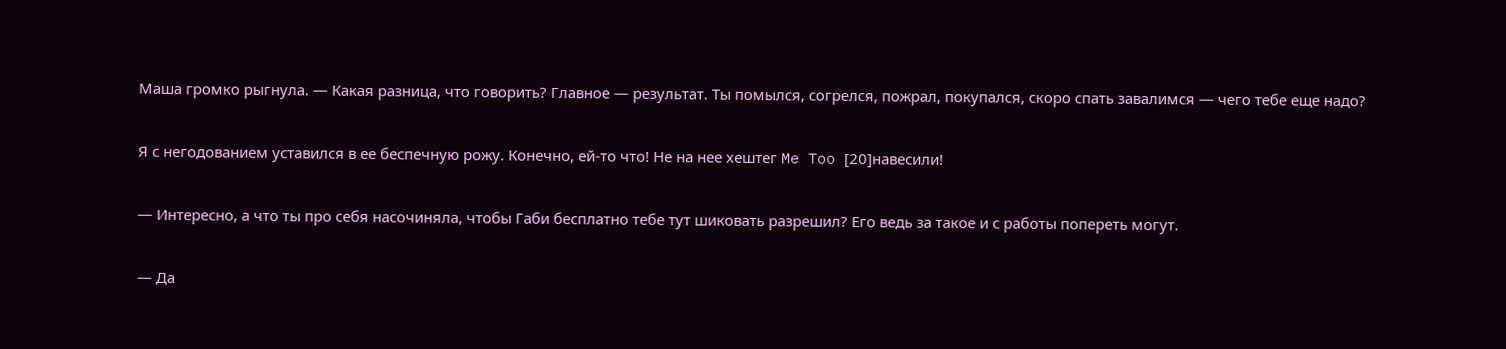Маша громко рыгнула. — Какая разница, что говорить? Главное — результат. Ты помылся, согрелся, пожрал, покупался, скоро спать завалимся — чего тебе еще надо?

Я с негодованием уставился в ее беспечную рожу. Конечно, ей-то что! Не на нее хештег Me Too [20]навесили!

— Интересно, а что ты про себя насочиняла, чтобы Габи бесплатно тебе тут шиковать разрешил? Его ведь за такое и с работы попереть могут.

— Да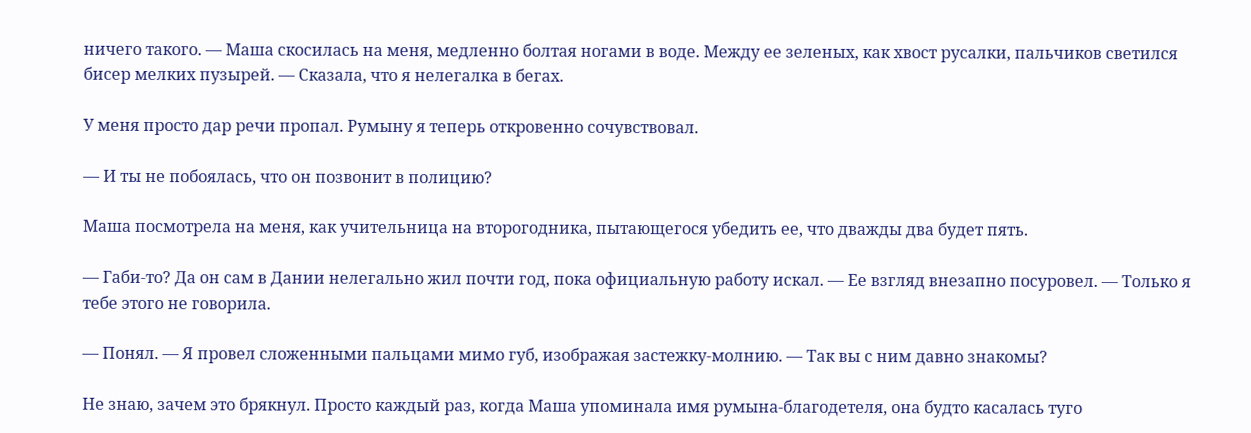ничего такого. — Маша скосилась на меня, медленно болтая ногами в воде. Между ее зеленых, как хвост русалки, пальчиков светился бисер мелких пузырей. — Сказала, что я нелегалка в бегах.

У меня просто дар речи пропал. Румыну я теперь откровенно сочувствовал.

— И ты не побоялась, что он позвонит в полицию?

Маша посмотрела на меня, как учительница на второгодника, пытающегося убедить ее, что дважды два будет пять.

— Габи-то? Да он сам в Дании нелегально жил почти год, пока официальную работу искал. — Ее взгляд внезапно посуровел. — Только я тебе этого не говорила.

— Понял. — Я провел сложенными пальцами мимо губ, изображая застежку-молнию. — Так вы с ним давно знакомы?

Не знаю, зачем это брякнул. Просто каждый раз, когда Маша упоминала имя румына-благодетеля, она будто касалась туго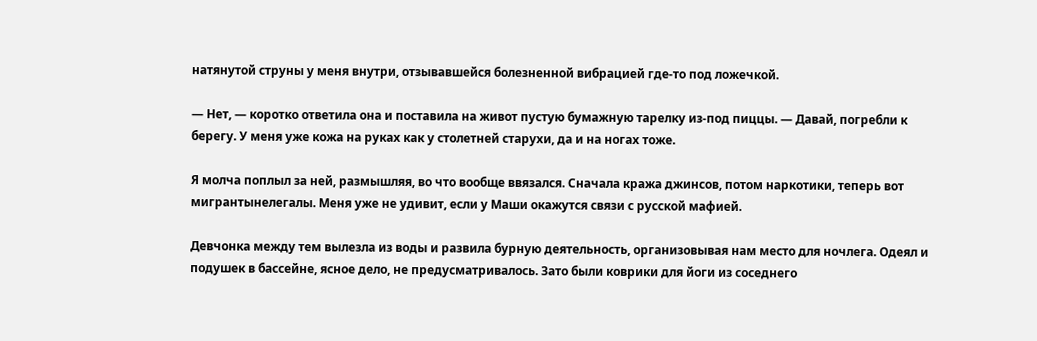натянутой струны у меня внутри, отзывавшейся болезненной вибрацией где-то под ложечкой.

— Нет, — коротко ответила она и поставила на живот пустую бумажную тарелку из-под пиццы. — Давай, погребли к берегу. У меня уже кожа на руках как у столетней старухи, да и на ногах тоже.

Я молча поплыл за ней, размышляя, во что вообще ввязался. Сначала кража джинсов, потом наркотики, теперь вот мигрантынелегалы. Меня уже не удивит, если у Маши окажутся связи с русской мафией.

Девчонка между тем вылезла из воды и развила бурную деятельность, организовывая нам место для ночлега. Одеял и подушек в бассейне, ясное дело, не предусматривалось. Зато были коврики для йоги из соседнего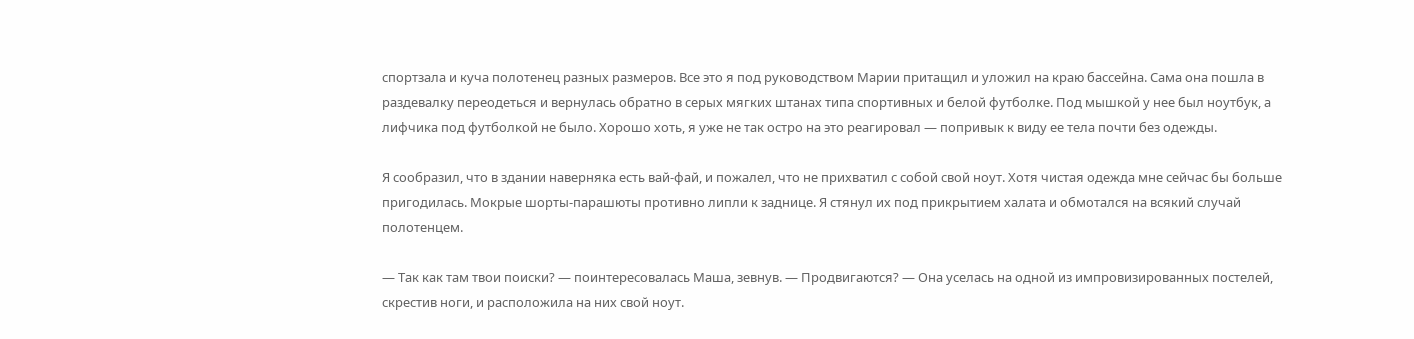спортзала и куча полотенец разных размеров. Все это я под руководством Марии притащил и уложил на краю бассейна. Сама она пошла в раздевалку переодеться и вернулась обратно в серых мягких штанах типа спортивных и белой футболке. Под мышкой у нее был ноутбук, а лифчика под футболкой не было. Хорошо хоть, я уже не так остро на это реагировал — попривык к виду ее тела почти без одежды.

Я сообразил, что в здании наверняка есть вай-фай, и пожалел, что не прихватил с собой свой ноут. Хотя чистая одежда мне сейчас бы больше пригодилась. Мокрые шорты-парашюты противно липли к заднице. Я стянул их под прикрытием халата и обмотался на всякий случай полотенцем.

— Так как там твои поиски? — поинтересовалась Маша, зевнув. — Продвигаются? — Она уселась на одной из импровизированных постелей, скрестив ноги, и расположила на них свой ноут.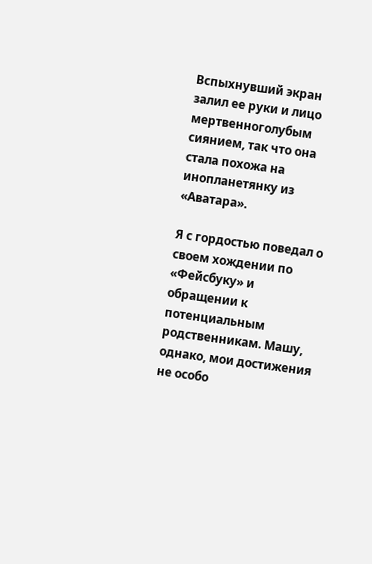Вспыхнувший экран залил ее руки и лицо мертвенноголубым сиянием, так что она стала похожа на инопланетянку из «Аватара».

Я с гордостью поведал о своем хождении по «Фейсбуку» и обращении к потенциальным родственникам. Машу, однако, мои достижения не особо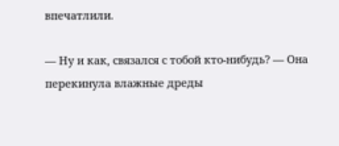впечатлили.

— Ну и как, связался с тобой кто-нибудь? — Она перекинула влажные дреды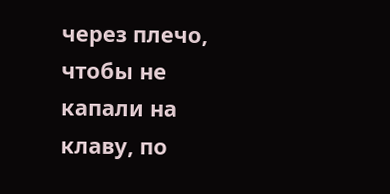через плечо, чтобы не капали на клаву, по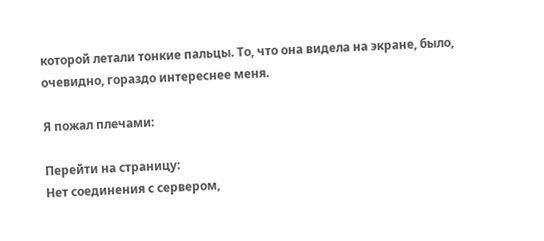которой летали тонкие пальцы. То, что она видела на экране, было, очевидно, гораздо интереснее меня.

Я пожал плечами:

Перейти на страницу:
Нет соединения с сервером,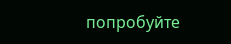попробуйте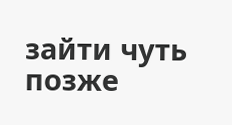зайти чуть позже